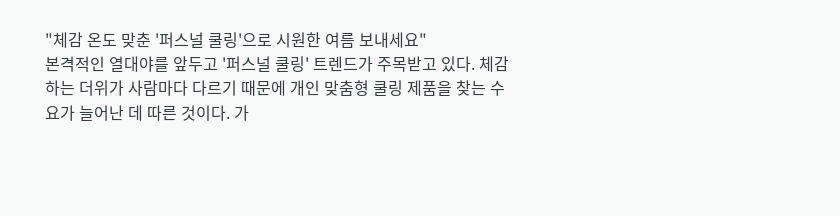"체감 온도 맞춘 '퍼스널 쿨링'으로 시원한 여름 보내세요"
본격적인 열대야를 앞두고 '퍼스널 쿨링' 트렌드가 주목받고 있다. 체감하는 더위가 사람마다 다르기 때문에 개인 맞춤형 쿨링 제품을 찾는 수요가 늘어난 데 따른 것이다. 가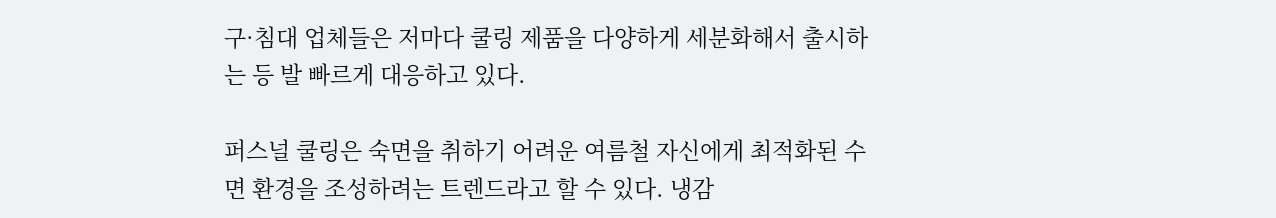구·침대 업체들은 저마다 쿨링 제품을 다양하게 세분화해서 출시하는 등 발 빠르게 대응하고 있다.

퍼스널 쿨링은 숙면을 취하기 어려운 여름철 자신에게 최적화된 수면 환경을 조성하려는 트렌드라고 할 수 있다. 냉감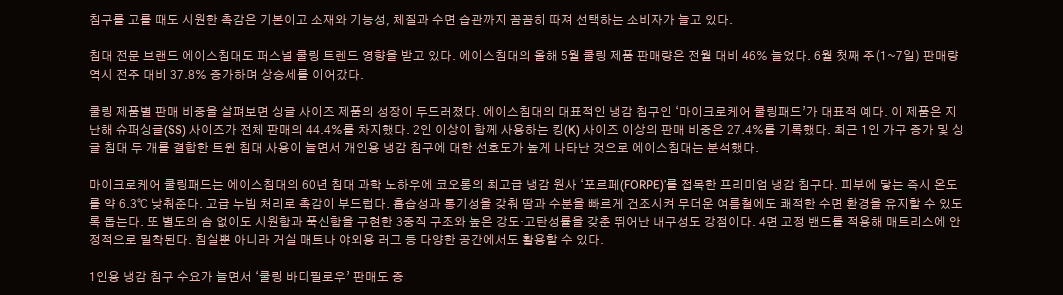침구를 고를 때도 시원한 촉감은 기본이고 소재와 기능성, 체질과 수면 습관까지 꼼꼼히 따져 선택하는 소비자가 늘고 있다.

침대 전문 브랜드 에이스침대도 퍼스널 쿨링 트렌드 영향을 받고 있다. 에이스침대의 올해 5월 쿨링 제품 판매량은 전월 대비 46% 늘었다. 6월 첫째 주(1~7일) 판매량 역시 전주 대비 37.8% 증가하며 상승세를 이어갔다.

쿨링 제품별 판매 비중을 살펴보면 싱글 사이즈 제품의 성장이 두드러졌다. 에이스침대의 대표적인 냉감 침구인 ‘마이크로케어 쿨링패드’가 대표적 예다. 이 제품은 지난해 슈퍼싱글(SS) 사이즈가 전체 판매의 44.4%를 차지했다. 2인 이상이 함께 사용하는 킹(K) 사이즈 이상의 판매 비중은 27.4%를 기록했다. 최근 1인 가구 증가 및 싱글 침대 두 개를 결합한 트윈 침대 사용이 늘면서 개인용 냉감 침구에 대한 선호도가 높게 나타난 것으로 에이스침대는 분석했다.

마이크로케어 쿨링패드는 에이스침대의 60년 침대 과학 노하우에 코오롱의 최고급 냉감 원사 ‘포르페(FORPE)’를 접목한 프리미엄 냉감 침구다. 피부에 닿는 즉시 온도를 약 6.3℃ 낮춰준다. 고급 누빔 처리로 촉감이 부드럽다. 흡습성과 통기성을 갖춰 땀과 수분을 빠르게 건조시켜 무더운 여름철에도 쾌적한 수면 환경을 유지할 수 있도록 돕는다. 또 별도의 솜 없이도 시원함과 푹신함을 구현한 3중직 구조와 높은 강도·고탄성률을 갖춘 뛰어난 내구성도 강점이다. 4면 고정 밴드를 적용해 매트리스에 안정적으로 밀착된다. 침실뿐 아니라 거실 매트나 야외용 러그 등 다양한 공간에서도 활용할 수 있다.

1인용 냉감 침구 수요가 늘면서 ‘쿨링 바디필로우’ 판매도 증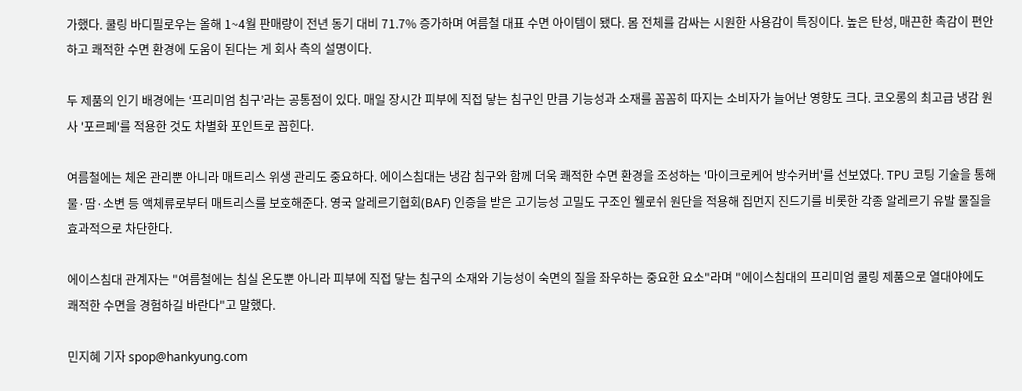가했다. 쿨링 바디필로우는 올해 1~4월 판매량이 전년 동기 대비 71.7% 증가하며 여름철 대표 수면 아이템이 됐다. 몸 전체를 감싸는 시원한 사용감이 특징이다. 높은 탄성, 매끈한 촉감이 편안하고 쾌적한 수면 환경에 도움이 된다는 게 회사 측의 설명이다.

두 제품의 인기 배경에는 ‘프리미엄 침구’라는 공통점이 있다. 매일 장시간 피부에 직접 닿는 침구인 만큼 기능성과 소재를 꼼꼼히 따지는 소비자가 늘어난 영향도 크다. 코오롱의 최고급 냉감 원사 '포르페'를 적용한 것도 차별화 포인트로 꼽힌다.

여름철에는 체온 관리뿐 아니라 매트리스 위생 관리도 중요하다. 에이스침대는 냉감 침구와 함께 더욱 쾌적한 수면 환경을 조성하는 '마이크로케어 방수커버'를 선보였다. TPU 코팅 기술을 통해 물·땀·소변 등 액체류로부터 매트리스를 보호해준다. 영국 알레르기협회(BAF) 인증을 받은 고기능성 고밀도 구조인 웰로쉬 원단을 적용해 집먼지 진드기를 비롯한 각종 알레르기 유발 물질을 효과적으로 차단한다.

에이스침대 관계자는 "여름철에는 침실 온도뿐 아니라 피부에 직접 닿는 침구의 소재와 기능성이 숙면의 질을 좌우하는 중요한 요소"라며 "에이스침대의 프리미엄 쿨링 제품으로 열대야에도 쾌적한 수면을 경험하길 바란다"고 말했다.

민지혜 기자 spop@hankyung.com